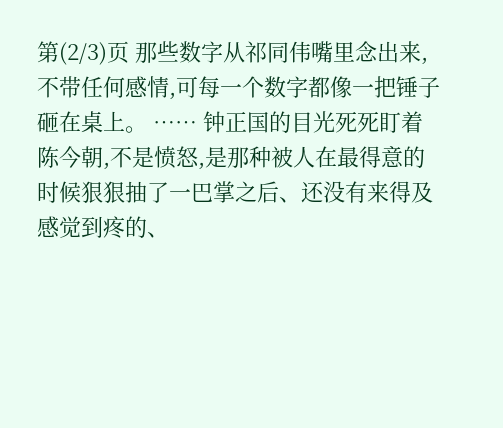第(2/3)页 那些数字从祁同伟嘴里念出来,不带任何感情,可每一个数字都像一把锤子砸在桌上。 …… 钟正国的目光死死盯着陈今朝,不是愤怒,是那种被人在最得意的时候狠狠抽了一巴掌之后、还没有来得及感觉到疼的、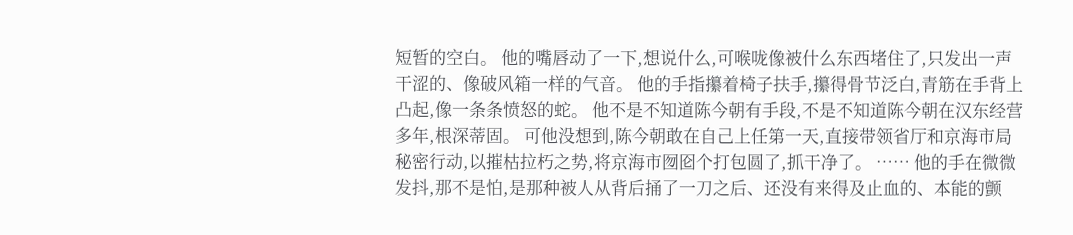短暂的空白。 他的嘴唇动了一下,想说什么,可喉咙像被什么东西堵住了,只发出一声干涩的、像破风箱一样的气音。 他的手指攥着椅子扶手,攥得骨节泛白,青筋在手背上凸起,像一条条愤怒的蛇。 他不是不知道陈今朝有手段,不是不知道陈今朝在汉东经营多年,根深蒂固。 可他没想到,陈今朝敢在自己上任第一天,直接带领省厅和京海市局秘密行动,以摧枯拉朽之势,将京海市囫囵个打包圆了,抓干净了。 …… 他的手在微微发抖,那不是怕,是那种被人从背后捅了一刀之后、还没有来得及止血的、本能的颤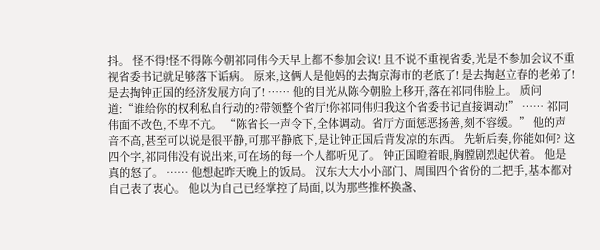抖。 怪不得!怪不得陈今朝祁同伟今天早上都不参加会议! 且不说不重视省委,光是不参加会议不重视省委书记就足够落下诟病。 原来,这俩人是他妈的去掏京海市的老底了! 是去掏赵立春的老弟了!是去掏钟正国的经济发展方向了! …… 他的目光从陈今朝脸上移开,落在祁同伟脸上。 质问道:“谁给你的权利私自行动的?带领整个省厅!你祁同伟归我这个省委书记直接调动!” …… 祁同伟面不改色,不卑不亢。 “陈省长一声令下,全体调动。省厅方面惩恶扬善,刻不容缓。” 他的声音不高,甚至可以说是很平静,可那平静底下,是让钟正国后背发凉的东西。 先斩后奏,你能如何? 这四个字,祁同伟没有说出来,可在场的每一个人都听见了。 钟正国瞪着眼,胸膛剧烈起伏着。 他是真的怒了。 …… 他想起昨天晚上的饭局。 汉东大大小小部门、周围四个省份的二把手,基本都对自己表了衷心。 他以为自己已经掌控了局面,以为那些推杯换盏、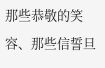那些恭敬的笑容、那些信誓旦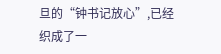旦的“钟书记放心”,已经织成了一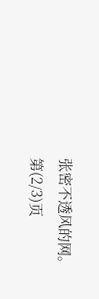张密不透风的网。 第(2/3)页